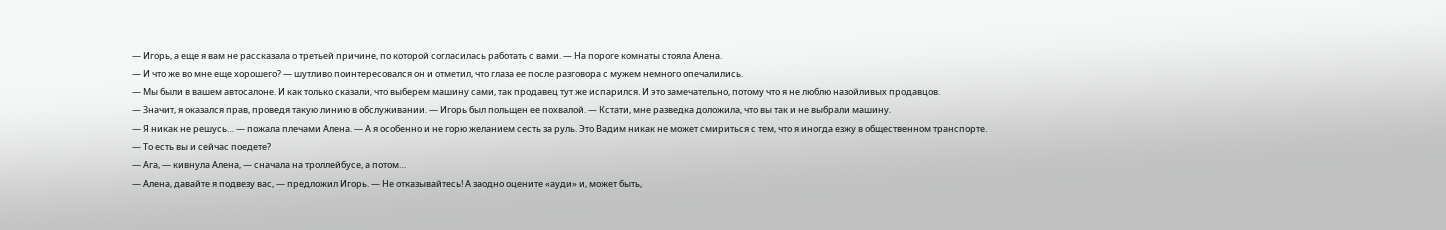— Игорь, а еще я вам не рассказала о третьей причине, по которой согласилась работать с вами. — На пороге комнаты стояла Алена.
— И что же во мне еще хорошего? — шутливо поинтересовался он и отметил, что глаза ее после разговора с мужем немного опечалились.
— Мы были в вашем автосалоне. И как только сказали, что выберем машину сами, так продавец тут же испарился. И это замечательно, потому что я не люблю назойливых продавцов.
— Значит, я оказался прав, проведя такую линию в обслуживании. — Игорь был польщен ее похвалой. — Кстати, мне разведка доложила, что вы так и не выбрали машину.
— Я никак не решусь… — пожала плечами Алена. — А я особенно и не горю желанием сесть за руль. Это Вадим никак не может смириться с тем, что я иногда езжу в общественном транспорте.
— То есть вы и сейчас поедете?
— Ага, — кивнула Алена, — сначала на троллейбусе, а потом…
— Алена, давайте я подвезу вас, — предложил Игорь. — Не отказывайтесь! А заодно оцените «ауди» и, может быть,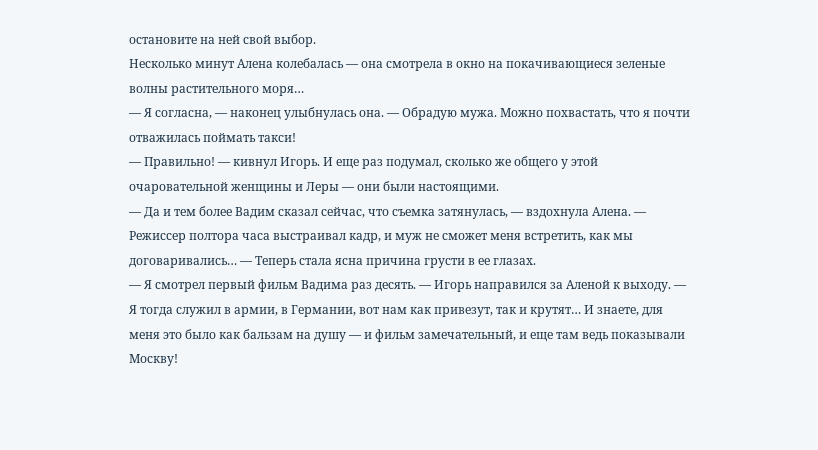остановите на ней свой выбор.
Несколько минут Алена колебалась — она смотрела в окно на покачивающиеся зеленые волны растительного моря…
— Я согласна, — наконец улыбнулась она. — Обрадую мужа. Можно похвастать, что я почти отважилась поймать такси!
— Правильно! — кивнул Игорь. И еще раз подумал, сколько же общего у этой очаровательной женщины и Леры — они были настоящими.
— Да и тем более Вадим сказал сейчас, что съемка затянулась, — вздохнула Алена. — Режиссер полтора часа выстраивал кадр, и муж не сможет меня встретить, как мы договаривались… — Теперь стала ясна причина грусти в ее глазах.
— Я смотрел первый фильм Вадима раз десять. — Игорь направился за Аленой к выходу. — Я тогда служил в армии, в Германии, вот нам как привезут, так и крутят… И знаете, для меня это было как бальзам на душу — и фильм замечательный, и еще там ведь показывали Москву!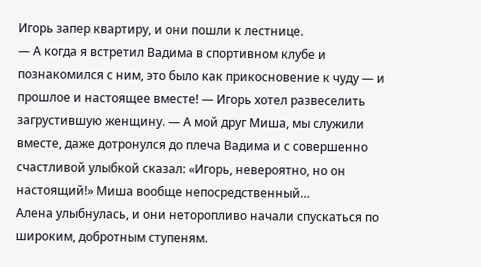Игорь запер квартиру, и они пошли к лестнице.
— А когда я встретил Вадима в спортивном клубе и познакомился с ним, это было как прикосновение к чуду — и прошлое и настоящее вместе! — Игорь хотел развеселить загрустившую женщину. — А мой друг Миша, мы служили вместе, даже дотронулся до плеча Вадима и с совершенно счастливой улыбкой сказал: «Игорь, невероятно, но он настоящий!» Миша вообще непосредственный…
Алена улыбнулась, и они неторопливо начали спускаться по широким, добротным ступеням.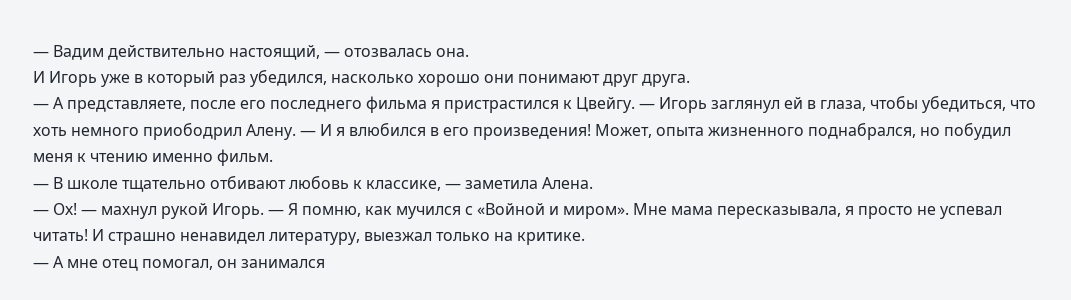— Вадим действительно настоящий, — отозвалась она.
И Игорь уже в который раз убедился, насколько хорошо они понимают друг друга.
— А представляете, после его последнего фильма я пристрастился к Цвейгу. — Игорь заглянул ей в глаза, чтобы убедиться, что хоть немного приободрил Алену. — И я влюбился в его произведения! Может, опыта жизненного поднабрался, но побудил меня к чтению именно фильм.
— В школе тщательно отбивают любовь к классике, — заметила Алена.
— Ох! — махнул рукой Игорь. — Я помню, как мучился с «Войной и миром». Мне мама пересказывала, я просто не успевал читать! И страшно ненавидел литературу, выезжал только на критике.
— А мне отец помогал, он занимался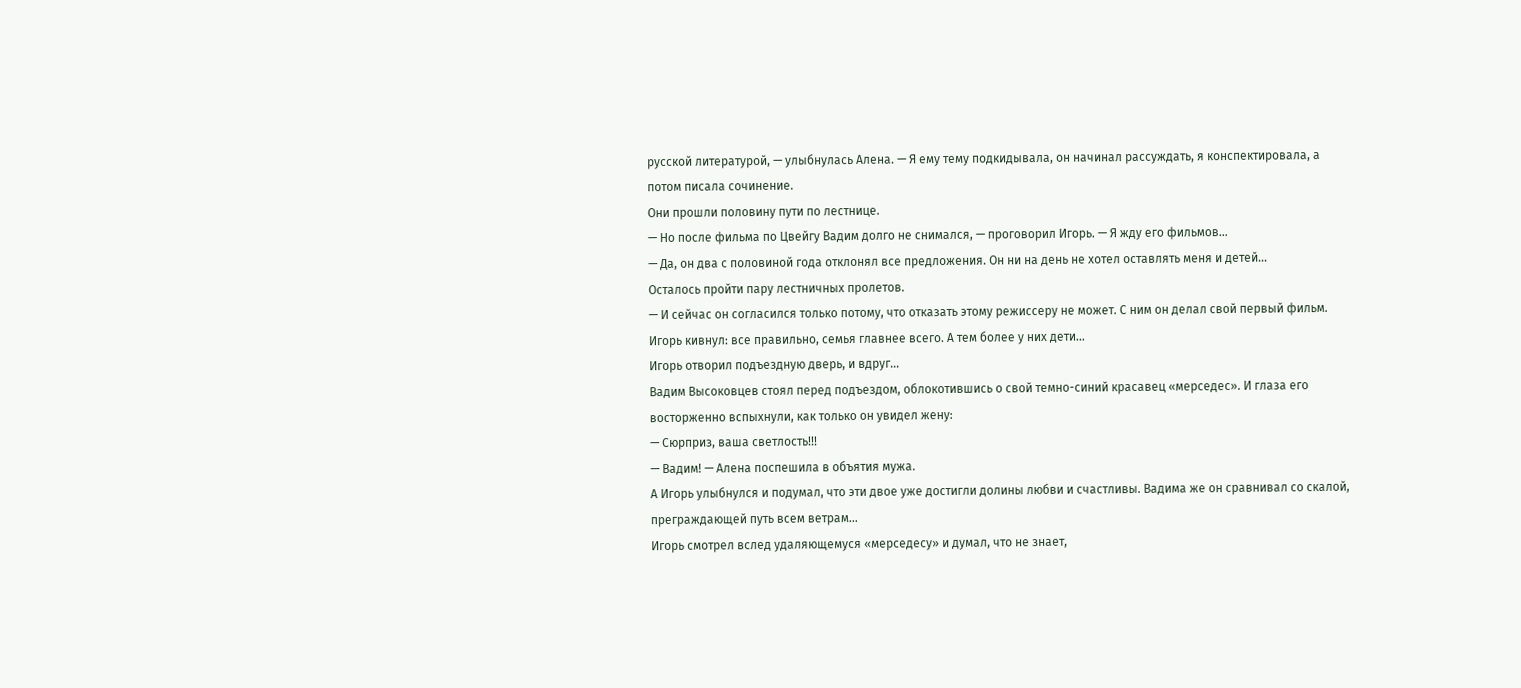русской литературой, — улыбнулась Алена. — Я ему тему подкидывала, он начинал рассуждать, я конспектировала, а потом писала сочинение.
Они прошли половину пути по лестнице.
— Но после фильма по Цвейгу Вадим долго не снимался, — проговорил Игорь. — Я жду его фильмов…
— Да, он два с половиной года отклонял все предложения. Он ни на день не хотел оставлять меня и детей…
Осталось пройти пару лестничных пролетов.
— И сейчас он согласился только потому, что отказать этому режиссеру не может. С ним он делал свой первый фильм.
Игорь кивнул: все правильно, семья главнее всего. А тем более у них дети…
Игорь отворил подъездную дверь, и вдруг…
Вадим Высоковцев стоял перед подъездом, облокотившись о свой темно-синий красавец «мерседес». И глаза его восторженно вспыхнули, как только он увидел жену:
— Сюрприз, ваша светлость!!!
— Вадим! — Алена поспешила в объятия мужа.
А Игорь улыбнулся и подумал, что эти двое уже достигли долины любви и счастливы. Вадима же он сравнивал со скалой, преграждающей путь всем ветрам…
Игорь смотрел вслед удаляющемуся «мерседесу» и думал, что не знает,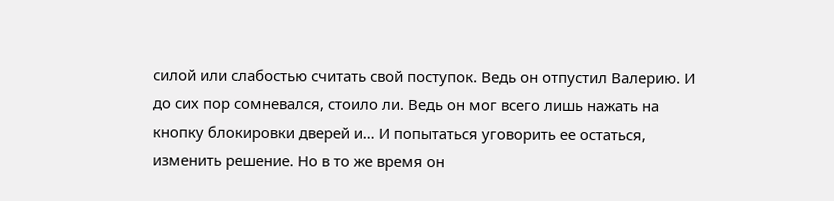силой или слабостью считать свой поступок. Ведь он отпустил Валерию. И до сих пор сомневался, стоило ли. Ведь он мог всего лишь нажать на кнопку блокировки дверей и… И попытаться уговорить ее остаться, изменить решение. Но в то же время он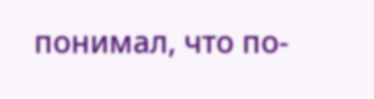понимал, что по-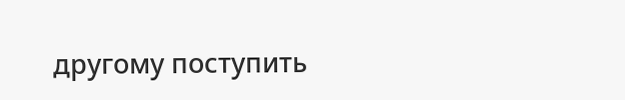другому поступить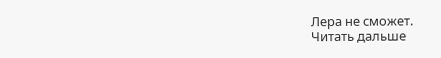Лера не сможет.
Читать дальше